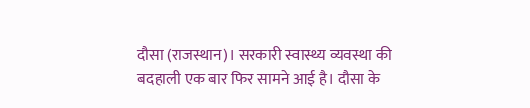दौसा (राजस्थान)। सरकारी स्वास्थ्य व्यवस्था की बदहाली एक बार फिर सामने आई है। दौसा के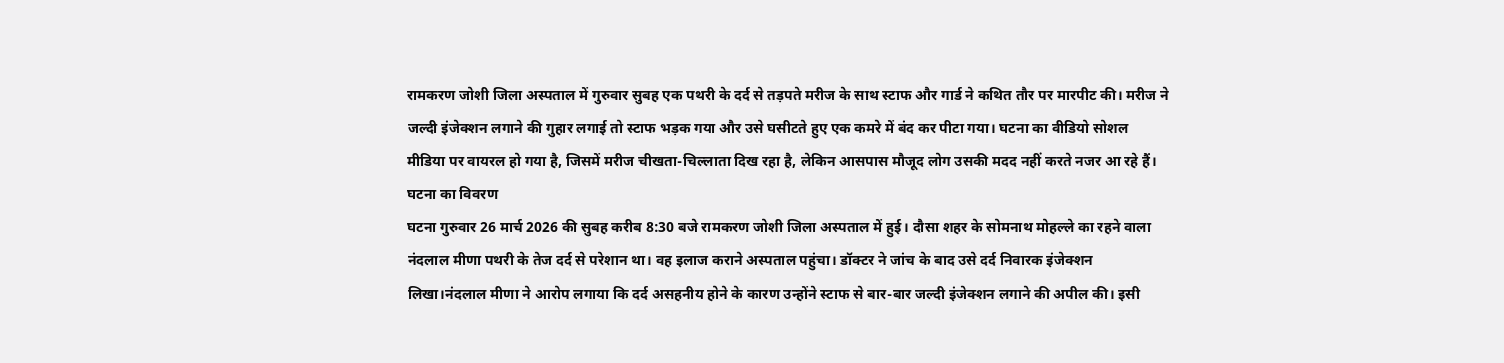रामकरण जोशी जिला अस्पताल में गुरुवार सुबह एक पथरी के दर्द से तड़पते मरीज के साथ स्टाफ और गार्ड ने कथित तौर पर मारपीट की। मरीज ने जल्दी इंजेक्शन लगाने की गुहार लगाई तो स्टाफ भड़क गया और उसे घसीटते हुए एक कमरे में बंद कर पीटा गया। घटना का वीडियो सोशल मीडिया पर वायरल हो गया है, जिसमें मरीज चीखता-चिल्लाता दिख रहा है, लेकिन आसपास मौजूद लोग उसकी मदद नहीं करते नजर आ रहे हैं।
घटना का विवरण
घटना गुरुवार 26 मार्च 2026 की सुबह करीब 8:30 बजे रामकरण जोशी जिला अस्पताल में हुई। दौसा शहर के सोमनाथ मोहल्ले का रहने वाला नंदलाल मीणा पथरी के तेज दर्द से परेशान था। वह इलाज कराने अस्पताल पहुंचा। डॉक्टर ने जांच के बाद उसे दर्द निवारक इंजेक्शन लिखा।नंदलाल मीणा ने आरोप लगाया कि दर्द असहनीय होने के कारण उन्होंने स्टाफ से बार-बार जल्दी इंजेक्शन लगाने की अपील की। इसी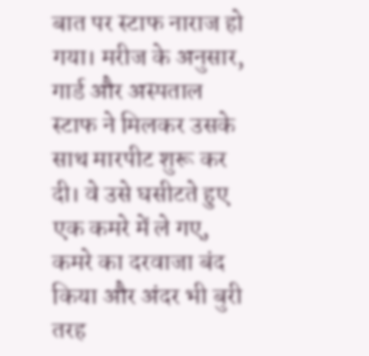बात पर स्टाफ नाराज हो गया। मरीज के अनुसार, गार्ड और अस्पताल स्टाफ ने मिलकर उसके साथ मारपीट शुरू कर दी। वे उसे घसीटते हुए एक कमरे में ले गए, कमरे का दरवाजा बंद किया और अंदर भी बुरी तरह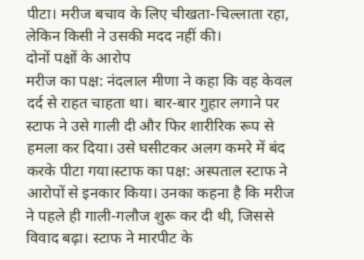पीटा। मरीज बचाव के लिए चीखता-चिल्लाता रहा, लेकिन किसी ने उसकी मदद नहीं की।
दोनों पक्षों के आरोप
मरीज का पक्ष: नंदलाल मीणा ने कहा कि वह केवल दर्द से राहत चाहता था। बार-बार गुहार लगाने पर स्टाफ ने उसे गाली दी और फिर शारीरिक रूप से हमला कर दिया। उसे घसीटकर अलग कमरे में बंद करके पीटा गया।स्टाफ का पक्ष: अस्पताल स्टाफ ने आरोपों से इनकार किया। उनका कहना है कि मरीज ने पहले ही गाली-गलौज शुरू कर दी थी, जिससे विवाद बढ़ा। स्टाफ ने मारपीट के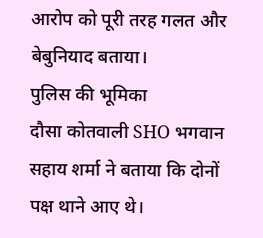आरोप को पूरी तरह गलत और बेबुनियाद बताया।
पुलिस की भूमिका
दौसा कोतवाली SHO भगवान सहाय शर्मा ने बताया कि दोनों पक्ष थाने आए थे।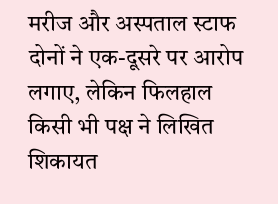मरीज और अस्पताल स्टाफ दोनों ने एक-दूसरे पर आरोप लगाए, लेकिन फिलहाल किसी भी पक्ष ने लिखित शिकायत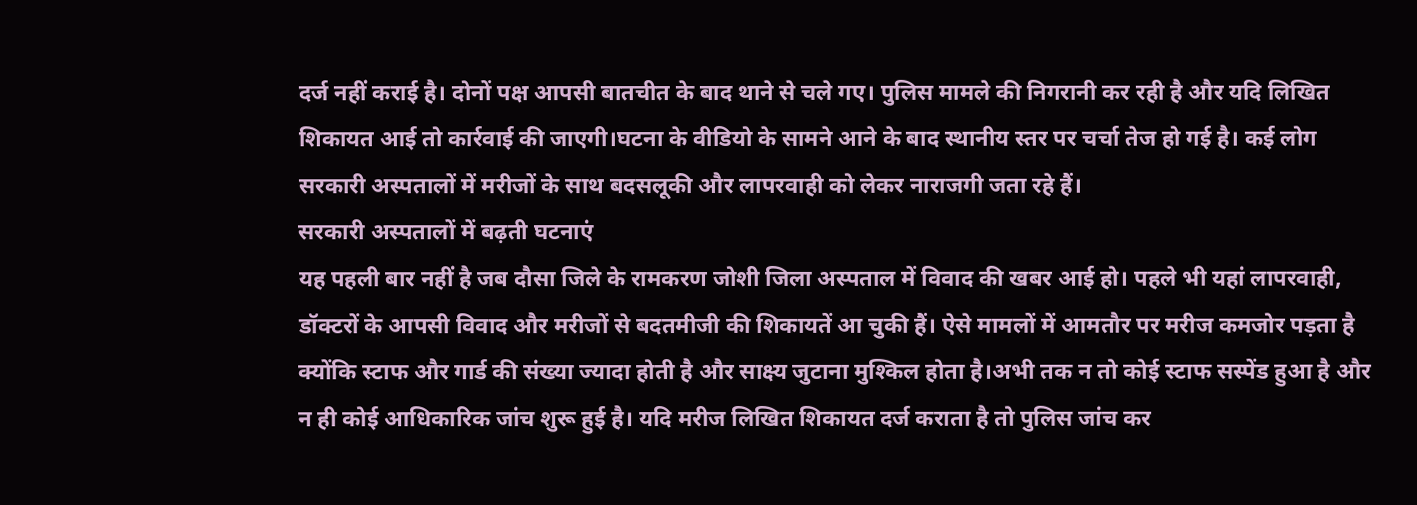दर्ज नहीं कराई है। दोनों पक्ष आपसी बातचीत के बाद थाने से चले गए। पुलिस मामले की निगरानी कर रही है और यदि लिखित शिकायत आई तो कार्रवाई की जाएगी।घटना के वीडियो के सामने आने के बाद स्थानीय स्तर पर चर्चा तेज हो गई है। कई लोग सरकारी अस्पतालों में मरीजों के साथ बदसलूकी और लापरवाही को लेकर नाराजगी जता रहे हैं।
सरकारी अस्पतालों में बढ़ती घटनाएं
यह पहली बार नहीं है जब दौसा जिले के रामकरण जोशी जिला अस्पताल में विवाद की खबर आई हो। पहले भी यहां लापरवाही, डॉक्टरों के आपसी विवाद और मरीजों से बदतमीजी की शिकायतें आ चुकी हैं। ऐसे मामलों में आमतौर पर मरीज कमजोर पड़ता है क्योंकि स्टाफ और गार्ड की संख्या ज्यादा होती है और साक्ष्य जुटाना मुश्किल होता है।अभी तक न तो कोई स्टाफ सस्पेंड हुआ है और न ही कोई आधिकारिक जांच शुरू हुई है। यदि मरीज लिखित शिकायत दर्ज कराता है तो पुलिस जांच कर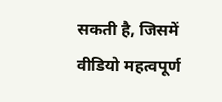सकती है, जिसमें वीडियो महत्वपूर्ण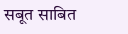सबूत साबित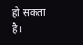हो सकता है।